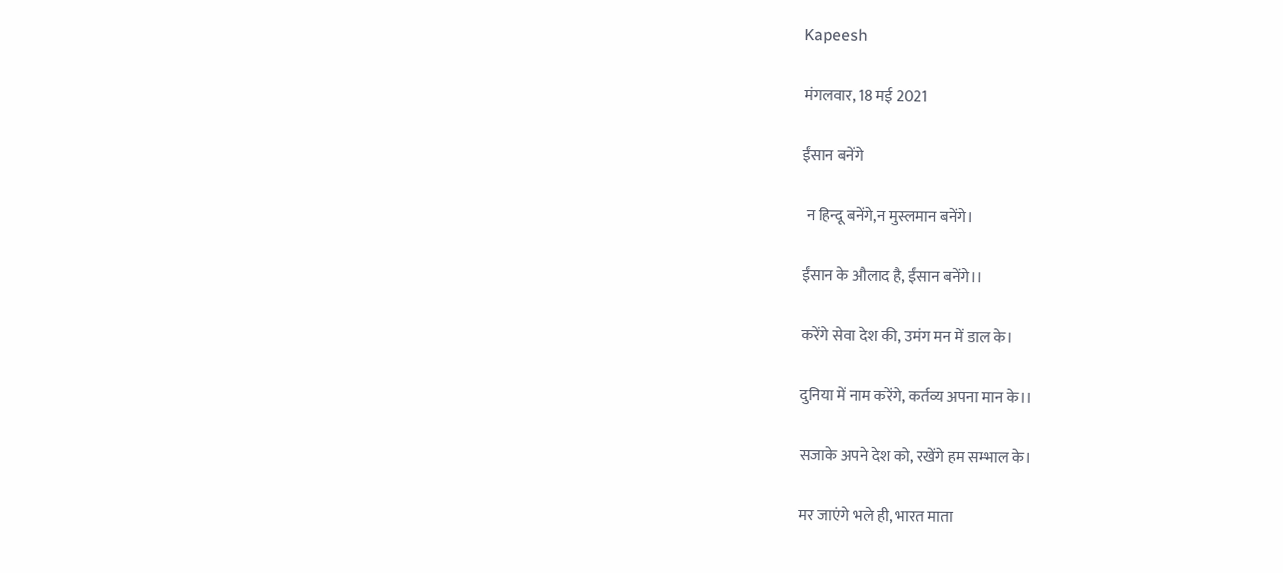Kapeesh

मंगलवार, 18 मई 2021

ईंसान बनेंगे

 न हिन्दू बनेंगे,न मुस्लमान बनेंगे।

ईंसान के औलाद है, ईंसान बनेंगे।।

करेंगे सेवा देश की, उमंग मन में डाल के।

दुनिया में नाम करेंगे, कर्तव्य अपना मान के।।

सजाके अपने देश को, रखेंगे हम सम्भाल के।

मर जाएंगे भले ही, भारत माता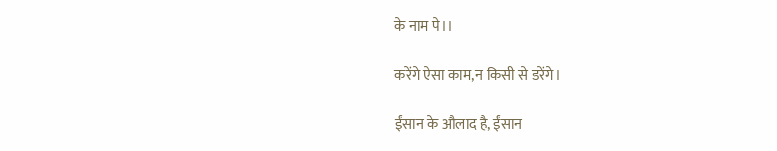के नाम पे।।

करेंगे ऐसा काम,न किसी से डरेंगे।

ईंसान के औलाद है, ईंसान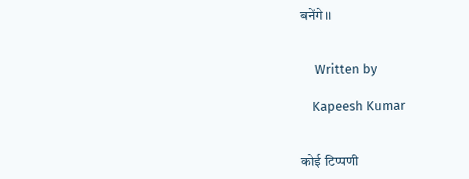बनेंगे।।


     Written by

    Kapeesh Kumar


कोई टिप्पणी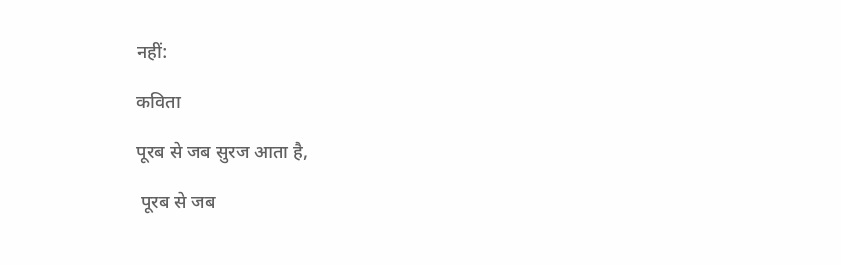नहीं:

कविता

पूरब से जब सुरज आता है,

 पूरब से जब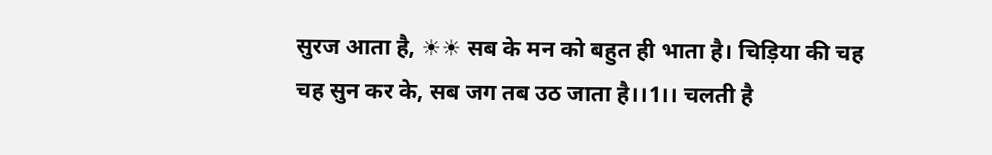सुरज आता है, ☀☀ सब के मन को बहुत ही भाता है। चिड़िया की चह चह सुन कर के, सब जग तब उठ जाता है।।1।। चलती है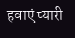हवाएं प्यारी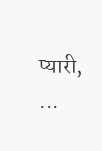प्यारी,  ...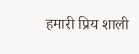हमारी प्रिय शाली